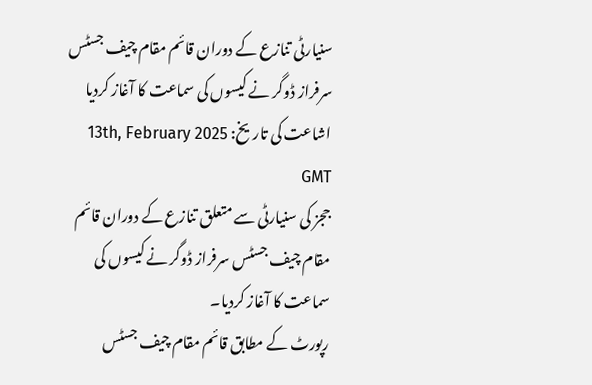سنیارٹی تنازع کے دوران قائم مقام چیف جسٹس سرفراز ڈوگر نے کیسوں کی سماعت کا آغاز کردیا
اشاعت کی تاریخ: 13th, February 2025 GMT
ججز کی سنیارٹی سے متعلق تنازع کے دوران قائم مقام چیف جسٹس سرفراز ڈوگر نے کیسوں کی سماعت کا آغاز کردیا۔
رپورٹ کے مطابق قائم مقام چیف جسٹس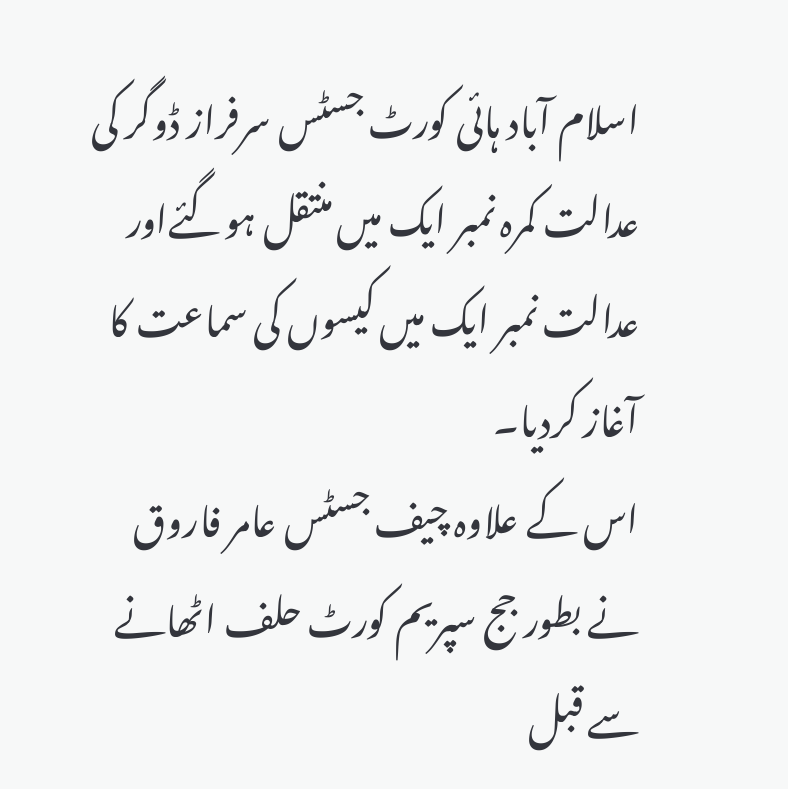اسلام آباد ہائی کورٹ جسٹس سرفراز ڈوگر کی عدالت کمرہ نمبر ایک میں منتقل ہوگئےاور عدالت نمبر ایک میں کیسوں کی سماعت کا آغاز کردیا۔
اس کے علاوہ چیف جسٹس عامر فاروق نے بطور جج سپریم کورٹ حلف اٹھانے سے قبل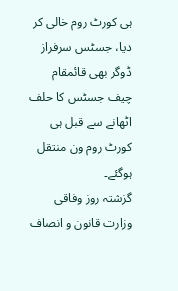ہی کورٹ روم خالی کر دیا، جسٹس سرفراز ڈوگر بھی قائمقام چیف جسٹس کا حلف اٹھانے سے قبل ہی کورٹ روم ون منتقل ہوگئے۔
گزشتہ روز وفاقی وزارت قانون و انصاف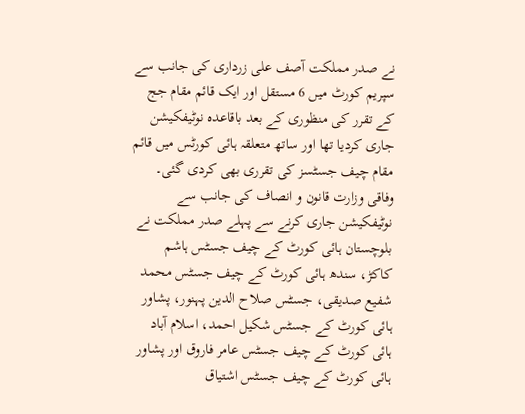نے صدر مملکت آصف علی زرداری کی جانب سے سپریم کورٹ میں 6 مستقل اور ایک قائم مقام جج کے تقرر کی منظوری کے بعد باقاعدہ نوٹیفکیشن جاری کردیا تھا اور ساتھ متعلقہ ہائی کورٹس میں قائم مقام چیف جسٹسز کی تقرری بھی کردی گئی۔
وفاقی وزارت قانون و انصاف کی جانب سے نوٹیفکیشن جاری کرنے سے پہلے صدر مملکت نے بلوچستان ہائی کورٹ کے چیف جسٹس ہاشم کاکڑ، سندھ ہائی کورٹ کے چیف جسٹس محمد شفیع صدیقی، جسٹس صلاح الدین پہنور، پشاور ہائی کورٹ کے جسٹس شکیل احمد، اسلام آباد ہائی کورٹ کے چیف جسٹس عامر فاروق اور پشاور ہائی کورٹ کے چیف جسٹس اشتیاق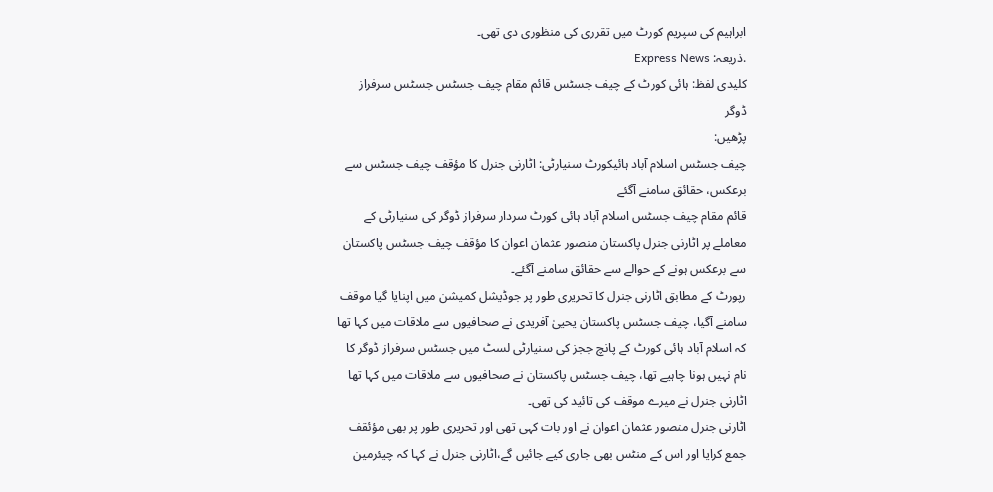ابراہیم کی سپریم کورٹ میں تقرری کی منظوری دی تھی۔
.ذریعہ: Express News
کلیدی لفظ: ہائی کورٹ کے چیف جسٹس قائم مقام چیف جسٹس جسٹس سرفراز ڈوگر
پڑھیں:
چیف جسٹس اسلام آباد ہائیکورٹ سنیارٹی: اٹارنی جنرل کا مؤقف چیف جسٹس سے برعکس، حقائق سامنے آگئے
قائم مقام چیف جسٹس اسلام آباد ہائی کورٹ سردار سرفراز ڈوگر کی سنیارٹی کے معاملے پر اٹارنی جنرل پاکستان منصور عثمان اعوان کا مؤقف چیف جسٹس پاکستان سے برعکس ہونے کے حوالے سے حقائق سامنے آگئے۔
رپورٹ کے مطابق اٹارنی جنرل کا تحریری طور پر جوڈیشل کمیشن میں اپنایا گیا موقف سامنے آگیا، چیف جسٹس پاکستان یحییٰ آفریدی نے صحافیوں سے ملاقات میں کہا تھا کہ اسلام آباد ہائی کورٹ کے پانچ ججز کی سنیارٹی لسٹ میں جسٹس سرفراز ڈوگر کا نام نہیں ہونا چاہیے تھا، چیف جسٹس پاکستان نے صحافیوں سے ملاقات میں کہا تھا اٹارنی جنرل نے میرے موقف کی تائید کی تھی۔
اٹارنی جنرل منصور عثمان اعوان نے اور بات کہی تھی اور تحریری طور پر بھی مؤئقف جمع کرایا اور اس کے منٹس بھی جاری کیے جائیں گے،اٹارنی جنرل نے کہا کہ چیئرمین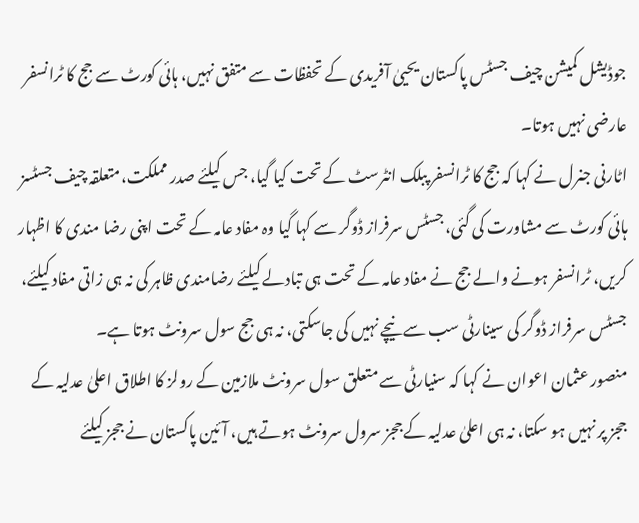جوڈیشل کمیشن چیف جسٹس پاکستان یحییٰ آفریدی کے تحفظات سے متفق نہیں، ہائی کورٹ سے جج کا ٹرانسفر عارضی نہیں ہوتا۔
اٹارنی جنرل نے کہا کہ جج کا ٹرانسفر پبلک انٹرسٹ کے تحت کیا گیا، جس کیلئے صدر مملکت،متعلقہ چیف جسٹسز ہائی کورٹ سے مشاورت کی گئی، جسٹس سرفراز ڈوگر سے کہا گیا وہ مفاد عامہ کے تحت اپنی رضا مندی کا اظہار کریں، ٹرانسفر ہونے والے جج نے مفاد عامہ کے تحت ہی تبادلے کیلئے رضامندی ظاہر کی نہ ہی زاتی مفاد کیلئے، جسٹس سرفراز ڈوگر کی سینارٹی سب سے نیچے نہیں کی جاسکتی، نہ ہی جج سول سرونٹ ہوتا ہے۔
منصور عثمان اعوان نے کہا کہ سنیارٹی سے متعلق سول سرونٹ ملازمین کے رولز کا اطلاق اعلیٰ عدلیہ کے ججز پر نہیں ہو سکتا، نہ ہی اعلیٰ عدلیہ کے ججز سرول سرونٹ ہوتے ہیں، آئین پاکستان نے ججز کیلئے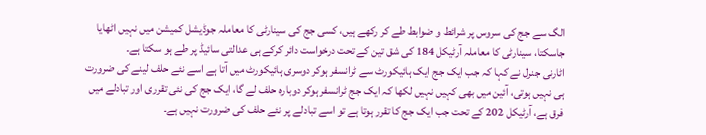الگ سے جج کی سروس پر شرائط و ضوابط طے کر رکھے ہیں، کسی جج کی سینارٹی کا معاملہ جوڈیشل کمیشن میں نہیں اٹھایا جاسکتا، سینارٹی کا معاملہ آرٹیکل 184 کی شق تین کے تحت درخواست دائر کرکے ہی عدالتی سائیڈ پر طے ہو سکتا ہے۔
اٹارنی جنرل نے کہا کہ جب ایک جج ایک ہائیکورٹ سے ٹرانسفر ہوکر دوسری ہائیکورٹ میں آتا ہے اسے نئے حلف لینے کی ضرورت ہی نہیں ہوتی، آئین میں بھی کہیں نہیں لکھا کہ ایک جج ٹرانسفر ہوکر دوبارہ حلف لے گا، ایک جج کی نئی تقرری اور تبادلے میں فرق ہے، آرٹیکل 202 کے تحت جب ایک جج کا تقرر ہوتا ہے تو اسے تبادلے پر نئے حلف کی ضرورت نہیں ہے۔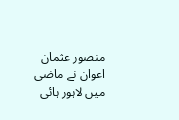منصور عثمان اعوان نے ماضی میں لاہور ہائی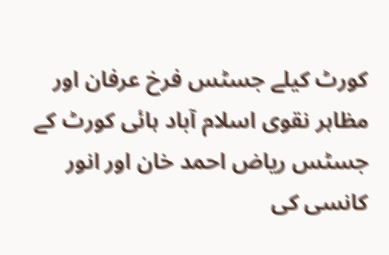کورٹ کیلے جسٹس فرخ عرفان اور مظاہر نقوی اسلام آباد ہائی کورٹ کے جسٹس ریاض احمد خان اور انور کانسی کی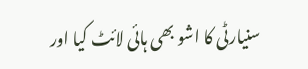سنیارٹی کا اشو بھی ہائی لائٹ کیا اور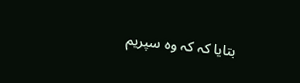بتایا کہ کہ وہ سپریم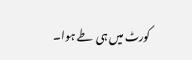کورٹ میں ہی طے ہوا۔